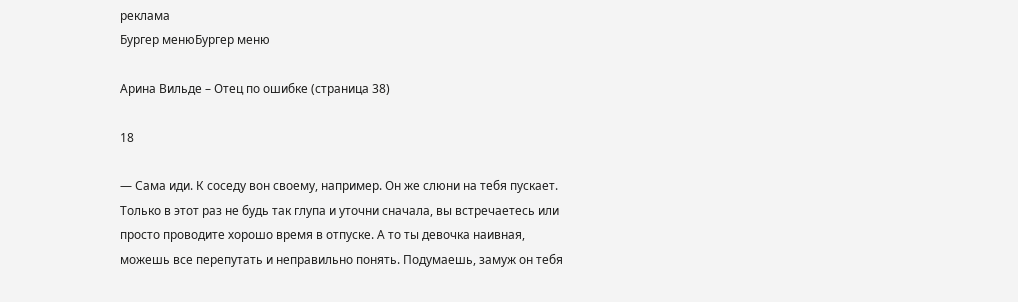реклама
Бургер менюБургер меню

Арина Вильде – Отец по ошибке (страница 38)

18

— Сама иди. К соседу вон своему, например. Он же слюни на тебя пускает. Только в этот раз не будь так глупа и уточни сначала, вы встречаетесь или просто проводите хорошо время в отпуске. А то ты девочка наивная, можешь все перепутать и неправильно понять. Подумаешь, замуж он тебя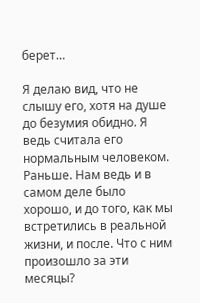берет…

Я делаю вид, что не слышу его, хотя на душе до безумия обидно. Я ведь считала его нормальным человеком. Раньше. Нам ведь и в самом деле было хорошо, и до того, как мы встретились в реальной жизни, и после. Что с ним произошло за эти месяцы?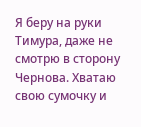Я беру на руки Тимура, даже не смотрю в сторону Чернова. Хватаю свою сумочку и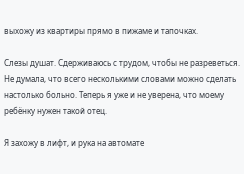выхожу из квартиры прямо в пижаме и тапочках.

Слезы душат. Сдерживаюсь с трудом, чтобы не разреветься. Не думала, что всего несколькими словами можно сделать настолько больно. Теперь я уже и не уверена, что моему ребёнку нужен такой отец.

Я захожу в лифт, и рука на автомате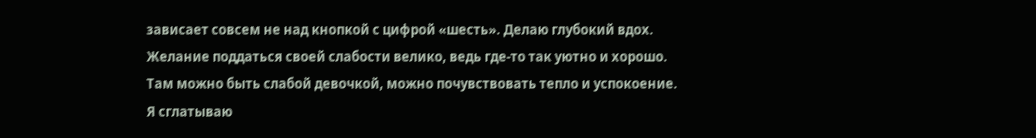зависает совсем не над кнопкой с цифрой «шесть». Делаю глубокий вдох. Желание поддаться своей слабости велико, ведь где-то так уютно и хорошо. Там можно быть слабой девочкой, можно почувствовать тепло и успокоение. Я сглатываю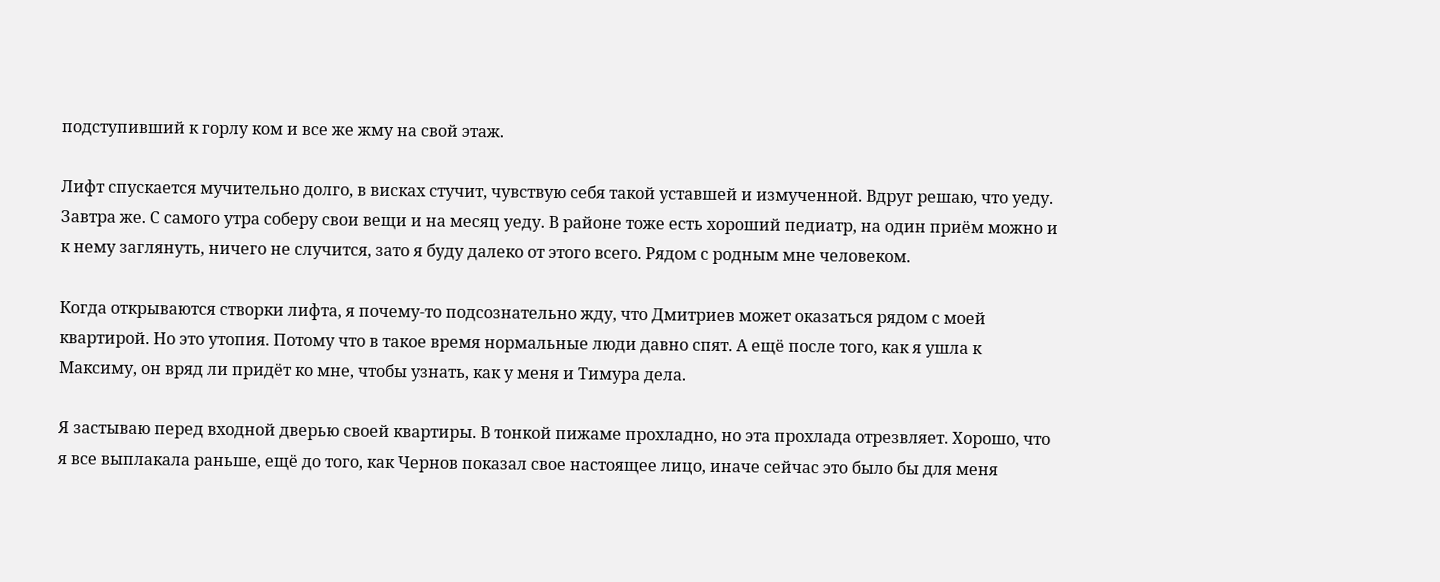подступивший к горлу ком и все же жму на свой этаж.

Лифт спускается мучительно долго, в висках стучит, чувствую себя такой уставшей и измученной. Вдруг решаю, что уеду. Завтра же. С самого утра соберу свои вещи и на месяц уеду. В районе тоже есть хороший педиатр, на один приём можно и к нему заглянуть, ничего не случится, зато я буду далеко от этого всего. Рядом с родным мне человеком.

Когда открываются створки лифта, я почему-то подсознательно жду, что Дмитриев может оказаться рядом с моей квартирой. Но это утопия. Потому что в такое время нормальные люди давно спят. А ещё после того, как я ушла к Максиму, он вряд ли придёт ко мне, чтобы узнать, как у меня и Тимура дела.

Я застываю перед входной дверью своей квартиры. В тонкой пижаме прохладно, но эта прохлада отрезвляет. Хорошо, что я все выплакала раньше, ещё до того, как Чернов показал свое настоящее лицо, иначе сейчас это было бы для меня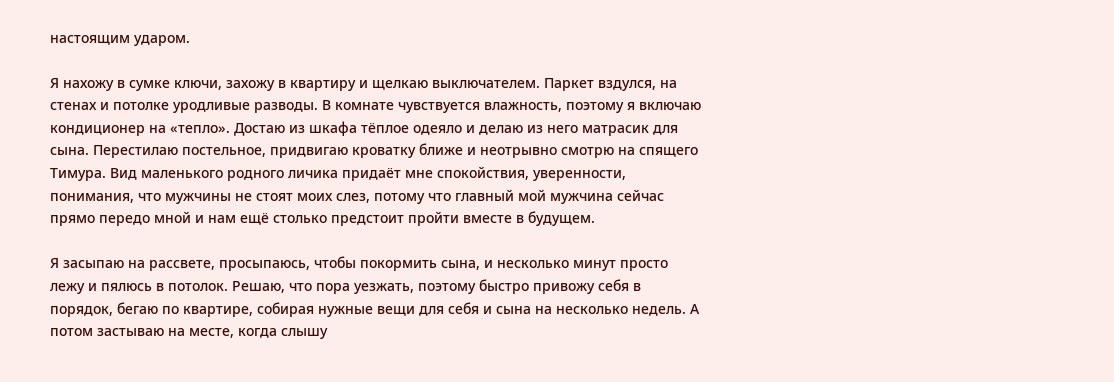настоящим ударом.

Я нахожу в сумке ключи, захожу в квартиру и щелкаю выключателем. Паркет вздулся, на стенах и потолке уродливые разводы. В комнате чувствуется влажность, поэтому я включаю кондиционер на «тепло». Достаю из шкафа тёплое одеяло и делаю из него матрасик для сына. Перестилаю постельное, придвигаю кроватку ближе и неотрывно смотрю на спящего Тимура. Вид маленького родного личика придаёт мне спокойствия, уверенности, понимания, что мужчины не стоят моих слез, потому что главный мой мужчина сейчас прямо передо мной и нам ещё столько предстоит пройти вместе в будущем.

Я засыпаю на рассвете, просыпаюсь, чтобы покормить сына, и несколько минут просто лежу и пялюсь в потолок. Решаю, что пора уезжать, поэтому быстро привожу себя в порядок, бегаю по квартире, собирая нужные вещи для себя и сына на несколько недель. А потом застываю на месте, когда слышу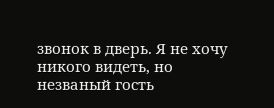звонок в дверь. Я не хочу никого видеть, но незваный гость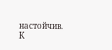настойчив. К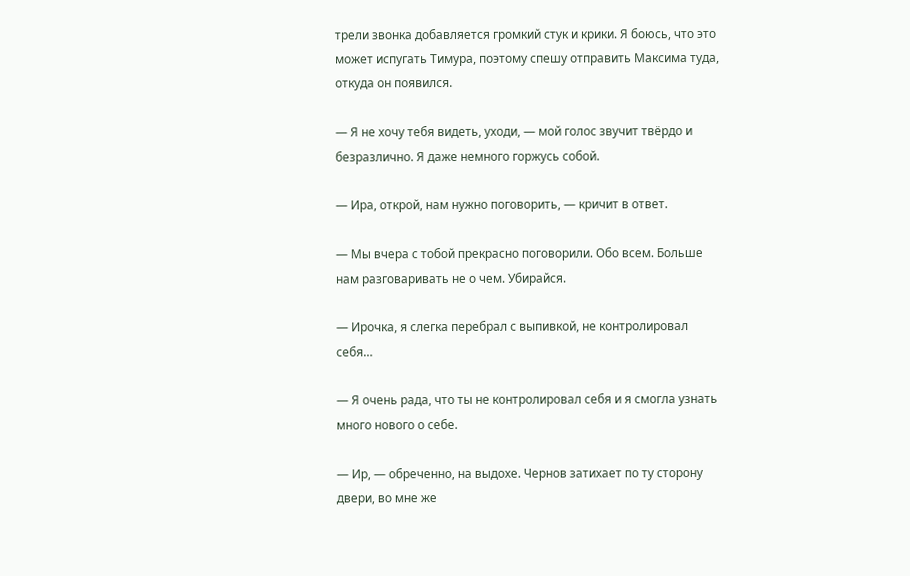трели звонка добавляется громкий стук и крики. Я боюсь, что это может испугать Тимура, поэтому спешу отправить Максима туда, откуда он появился.

— Я не хочу тебя видеть, уходи, — мой голос звучит твёрдо и безразлично. Я даже немного горжусь собой.

— Ира, открой, нам нужно поговорить, — кричит в ответ.

— Мы вчера с тобой прекрасно поговорили. Обо всем. Больше нам разговаривать не о чем. Убирайся.

— Ирочка, я слегка перебрал с выпивкой, не контролировал себя…

— Я очень рада, что ты не контролировал себя и я смогла узнать много нового о себе.

— Ир, — обреченно, на выдохе. Чернов затихает по ту сторону двери, во мне же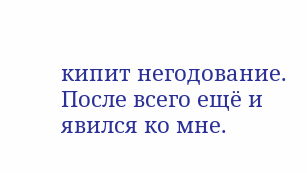кипит негодование. После всего ещё и явился ко мне.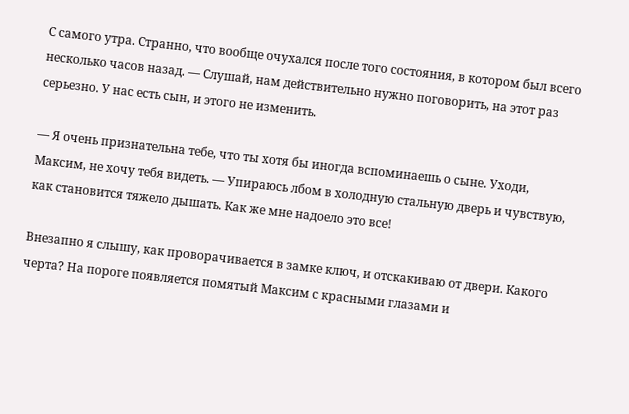С самого утра. Странно, что вообще очухался после того состояния, в котором был всего несколько часов назад. — Слушай, нам действительно нужно поговорить, на этот раз серьезно. У нас есть сын, и этого не изменить.

— Я очень признательна тебе, что ты хотя бы иногда вспоминаешь о сыне. Уходи, Максим, не хочу тебя видеть. — Упираюсь лбом в холодную стальную дверь и чувствую, как становится тяжело дышать. Как же мне надоело это все!

Внезапно я слышу, как проворачивается в замке ключ, и отскакиваю от двери. Какого черта? На пороге появляется помятый Максим с красными глазами и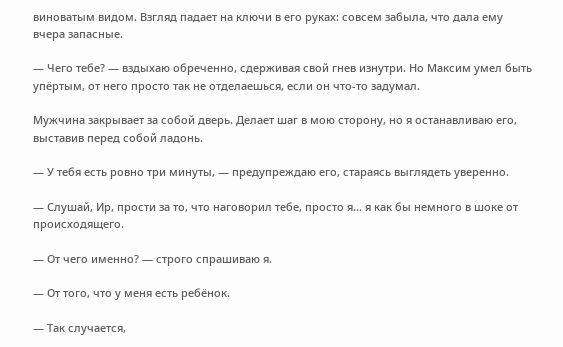виноватым видом. Взгляд падает на ключи в его руках: совсем забыла, что дала ему вчера запасные.

— Чего тебе? — вздыхаю обреченно, сдерживая свой гнев изнутри. Но Максим умел быть упёртым, от него просто так не отделаешься, если он что-то задумал.

Мужчина закрывает за собой дверь. Делает шаг в мою сторону, но я останавливаю его, выставив перед собой ладонь.

— У тебя есть ровно три минуты, — предупреждаю его, стараясь выглядеть уверенно.

— Слушай, Ир, прости за то, что наговорил тебе, просто я… я как бы немного в шоке от происходящего.

— От чего именно? — строго спрашиваю я.

— От того, что у меня есть ребёнок.

— Так случается,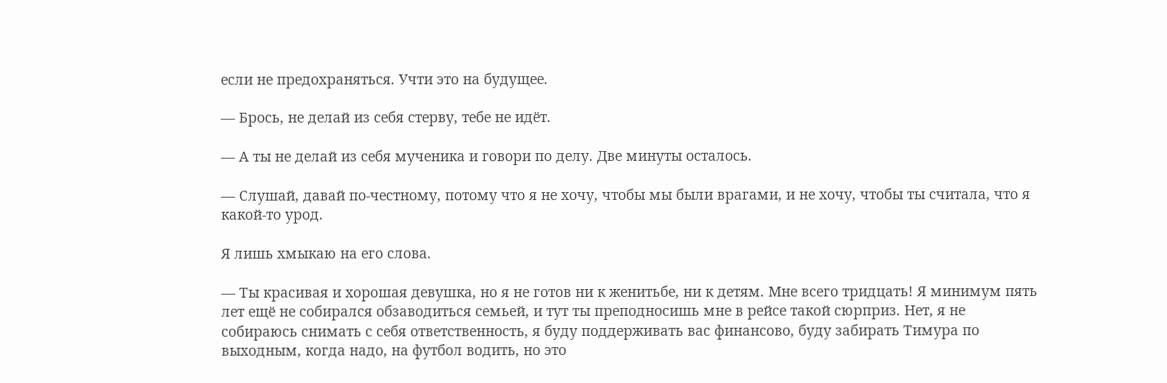если не предохраняться. Учти это на будущее.

— Брось, не делай из себя стерву, тебе не идёт.

— А ты не делай из себя мученика и говори по делу. Две минуты осталось.

— Слушай, давай по-честному, потому что я не хочу, чтобы мы были врагами, и не хочу, чтобы ты считала, что я какой-то урод.

Я лишь хмыкаю на его слова.

— Ты красивая и хорошая девушка, но я не готов ни к женитьбе, ни к детям. Мне всего тридцать! Я минимум пять лет ещё не собирался обзаводиться семьей, и тут ты преподносишь мне в рейсе такой сюрприз. Нет, я не собираюсь снимать с себя ответственность, я буду поддерживать вас финансово, буду забирать Тимура по выходным, когда надо, на футбол водить, но это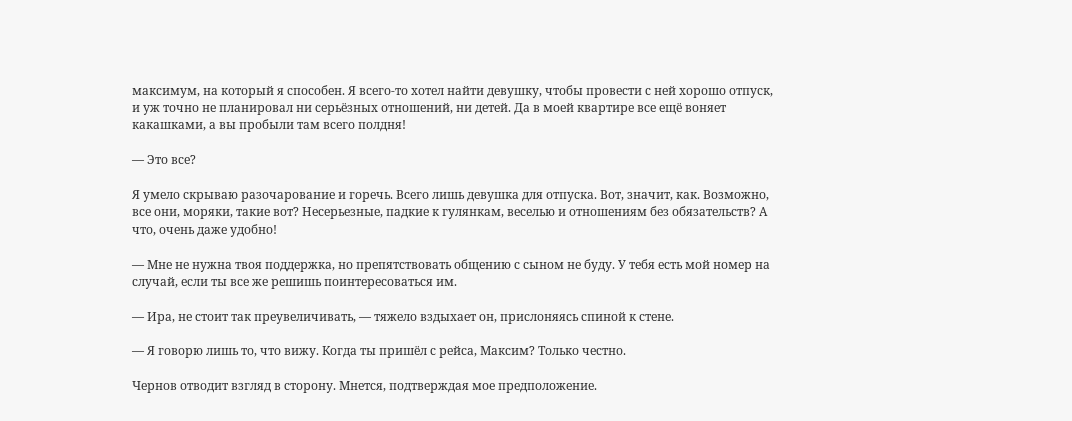максимум, на который я способен. Я всего-то хотел найти девушку, чтобы провести с ней хорошо отпуск, и уж точно не планировал ни серьёзных отношений, ни детей. Да в моей квартире все ещё воняет какашками, а вы пробыли там всего полдня!

— Это все?

Я умело скрываю разочарование и горечь. Всего лишь девушка для отпуска. Вот, значит, как. Возможно, все они, моряки, такие вот? Несерьезные, падкие к гулянкам, веселью и отношениям без обязательств? А что, очень даже удобно!

— Мне не нужна твоя поддержка, но препятствовать общению с сыном не буду. У тебя есть мой номер на случай, если ты все же решишь поинтересоваться им.

— Ира, не стоит так преувеличивать, — тяжело вздыхает он, прислоняясь спиной к стене.

— Я говорю лишь то, что вижу. Когда ты пришёл с рейса, Максим? Только честно.

Чернов отводит взгляд в сторону. Мнется, подтверждая мое предположение.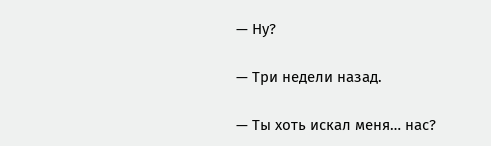— Ну?

— Три недели назад.

— Ты хоть искал меня… нас?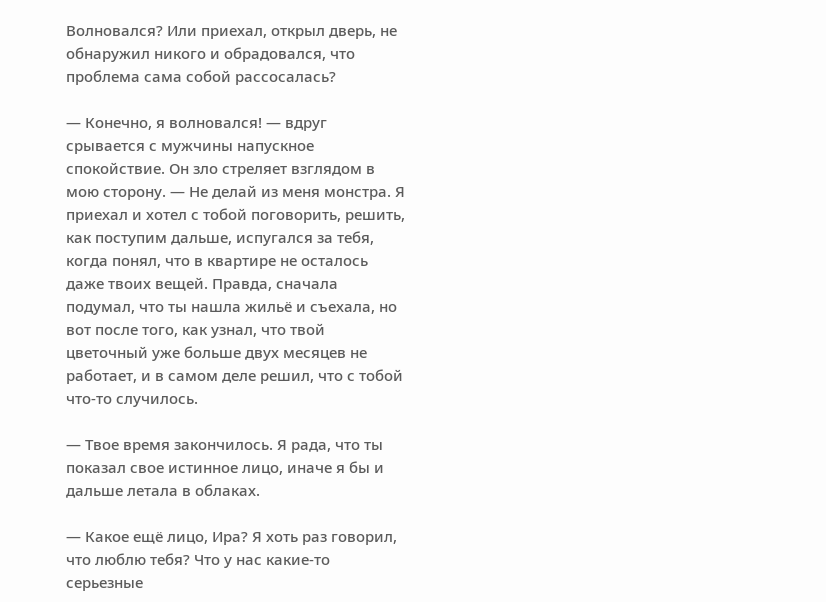Волновался? Или приехал, открыл дверь, не обнаружил никого и обрадовался, что проблема сама собой рассосалась?

— Конечно, я волновался! — вдруг срывается с мужчины напускное спокойствие. Он зло стреляет взглядом в мою сторону. — Не делай из меня монстра. Я приехал и хотел с тобой поговорить, решить, как поступим дальше, испугался за тебя, когда понял, что в квартире не осталось даже твоих вещей. Правда, сначала подумал, что ты нашла жильё и съехала, но вот после того, как узнал, что твой цветочный уже больше двух месяцев не работает, и в самом деле решил, что с тобой что-то случилось.

— Твое время закончилось. Я рада, что ты показал свое истинное лицо, иначе я бы и дальше летала в облаках.

— Какое ещё лицо, Ира? Я хоть раз говорил, что люблю тебя? Что у нас какие-то серьезные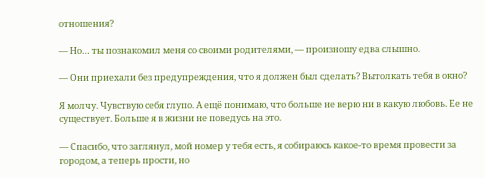отношения?

— Но… ты познакомил меня со своими родителями, — произношу едва слышно.

— Они приехали без предупреждения, что я должен был сделать? Вытолкать тебя в окно?

Я молчу. Чувствую себя глупо. А ещё понимаю, что больше не верю ни в какую любовь. Ее не существует. Больше я в жизни не поведусь на это.

— Спасибо, что заглянул, мой номер у тебя есть, я собираюсь какое-то время провести за городом, а теперь прости, но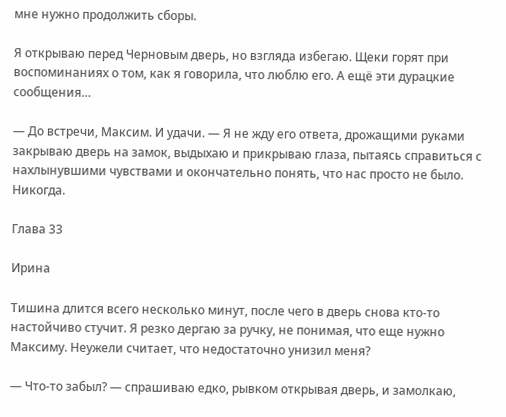мне нужно продолжить сборы.

Я открываю перед Черновым дверь, но взгляда избегаю. Щеки горят при воспоминаниях о том, как я говорила, что люблю его. А ещё эти дурацкие сообщения…

— До встречи, Максим. И удачи. — Я не жду его ответа, дрожащими руками закрываю дверь на замок, выдыхаю и прикрываю глаза, пытаясь справиться с нахлынувшими чувствами и окончательно понять, что нас просто не было. Никогда.

Глава 33

Ирина

Тишина длится всего несколько минут, после чего в дверь снова кто-то настойчиво стучит. Я резко дергаю за ручку, не понимая, что еще нужно Максиму. Неужели считает, что недостаточно унизил меня?

— Что-то забыл? — спрашиваю едко, рывком открывая дверь, и замолкаю,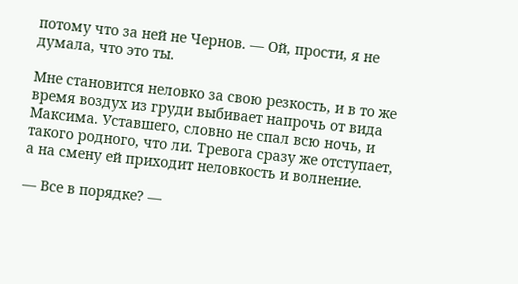потому что за ней не Чернов. — Ой, прости, я не думала, что это ты.

Мне становится неловко за свою резкость, и в то же время воздух из груди выбивает напрочь от вида Максима. Уставшего, словно не спал всю ночь, и такого родного, что ли. Тревога сразу же отступает, а на смену ей приходит неловкость и волнение.

— Все в порядке? —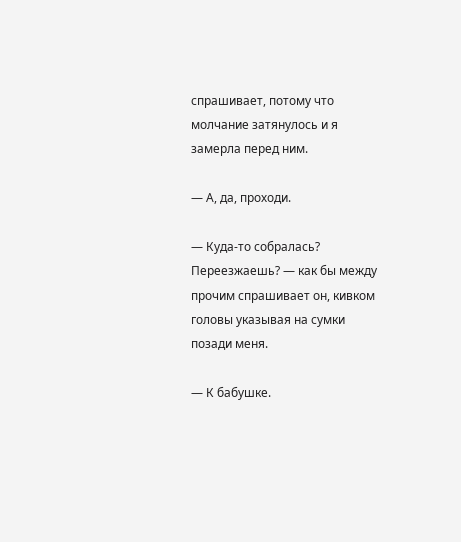спрашивает, потому что молчание затянулось и я замерла перед ним.

— А, да, проходи.

— Куда-то собралась? Переезжаешь? — как бы между прочим спрашивает он, кивком головы указывая на сумки позади меня.

— К бабушке.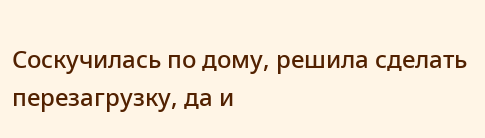Соскучилась по дому, решила сделать перезагрузку, да и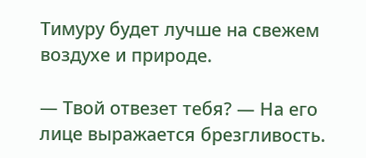Тимуру будет лучше на свежем воздухе и природе.

— Твой отвезет тебя? — На его лице выражается брезгливость.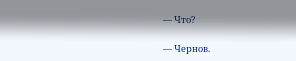— Что?

— Чернов.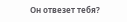Он отвезет тебя?